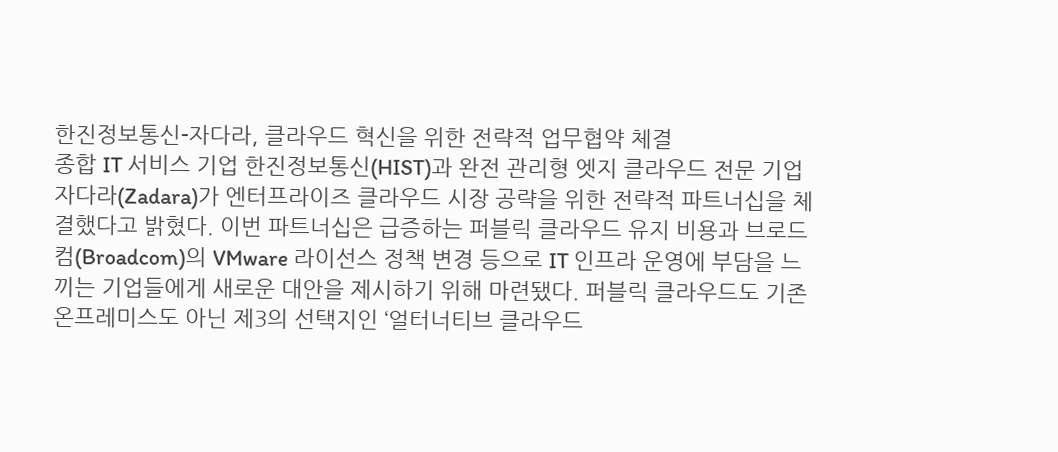한진정보통신-자다라, 클라우드 혁신을 위한 전략적 업무협약 체결
종합 IT 서비스 기업 한진정보통신(HIST)과 완전 관리형 엣지 클라우드 전문 기업 자다라(Zadara)가 엔터프라이즈 클라우드 시장 공략을 위한 전략적 파트너십을 체결했다고 밝혔다. 이번 파트너십은 급증하는 퍼블릭 클라우드 유지 비용과 브로드컴(Broadcom)의 VMware 라이선스 정책 변경 등으로 IT 인프라 운영에 부담을 느끼는 기업들에게 새로운 대안을 제시하기 위해 마련됐다. 퍼블릭 클라우드도 기존 온프레미스도 아닌 제3의 선택지인 ‘얼터너티브 클라우드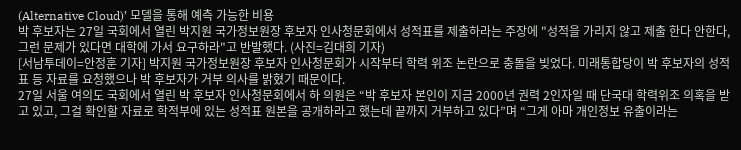(Alternative Cloud)’ 모델을 통해 예측 가능한 비용
박 후보자는 27일 국회에서 열린 박지원 국가정보원장 후보자 인사청문회에서 성적표를 제출하라는 주장에 "성적을 가리지 않고 제출 한다 안한다, 그런 문제가 있다면 대학에 가서 요구하라"고 반발했다. (사진=김대희 기자)
[서남투데이=안정훈 기자] 박지원 국가정보원장 후보자 인사청문회가 시작부터 학력 위조 논란으로 충돌을 빚었다. 미래통합당이 박 후보자의 성적표 등 자료를 요청했으나 박 후보자가 거부 의사를 밝혔기 때문이다.
27일 서울 여의도 국회에서 열린 박 후보자 인사청문회에서 하 의원은 “박 후보자 본인이 지금 2000년 권력 2인자일 때 단국대 학력위조 의혹을 받고 있고, 그걸 확인할 자료로 학적부에 있는 성적표 원본을 공개하라고 했는데 끝까지 거부하고 있다”며 “그게 아마 개인정보 유출이라는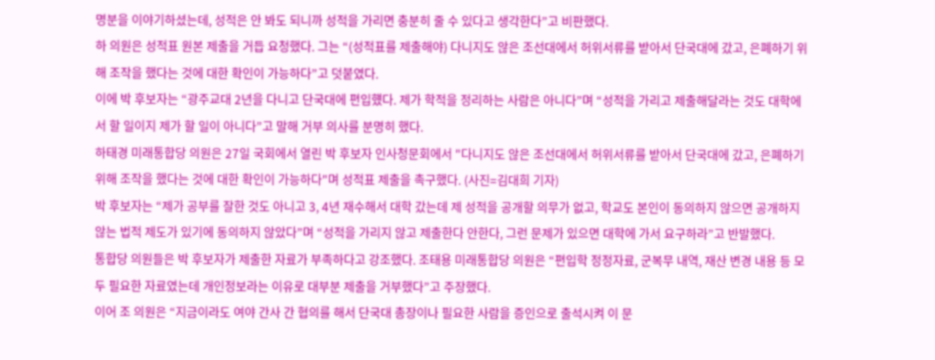명분을 이야기하셨는데, 성적은 안 봐도 되니까 성적을 가리면 충분히 줄 수 있다고 생각한다”고 비판했다.
하 의원은 성적표 원본 제출을 거듭 요청했다. 그는 “(성적표를 제출해야) 다니지도 않은 조선대에서 허위서류를 받아서 단국대에 갔고, 은폐하기 위해 조작을 했다는 것에 대한 확인이 가능하다”고 덧붙였다.
이에 박 후보자는 “광주교대 2년을 다니고 단국대에 편입헀다. 제가 학적을 정리하는 사람은 아니다”며 “성적을 가리고 제출해달라는 것도 대학에서 할 일이지 제가 할 일이 아니다”고 말해 거부 의사를 분명히 했다.
하태경 미래통합당 의원은 27일 국회에서 열린 박 후보자 인사청문회에서 "다니지도 않은 조선대에서 허위서류를 받아서 단국대에 갔고, 은폐하기 위해 조작을 했다는 것에 대한 확인이 가능하다"며 성적표 제출을 촉구했다. (사진=김대희 기자)
박 후보자는 “제가 공부를 잘한 것도 아니고 3, 4년 재수해서 대학 갔는데 제 성적을 공개할 의무가 없고, 학교도 본인이 동의하지 않으면 공개하지 않는 법적 제도가 있기에 동의하지 않았다”며 “성적을 가리지 않고 제출한다 안한다, 그런 문제가 있으면 대학에 가서 요구하라”고 반발했다.
통합당 의원들은 박 후보자가 제출한 자료가 부족하다고 강조했다. 조태용 미래통합당 의원은 “편입학 정정자료, 군복무 내역, 재산 변경 내용 등 모두 필요한 자료였는데 개인정보라는 이유로 대부분 제출을 거부했다”고 주장했다.
이어 조 의원은 “지금이라도 여야 간사 간 협의를 해서 단국대 총장이나 필요한 사람을 증인으로 출석시켜 이 문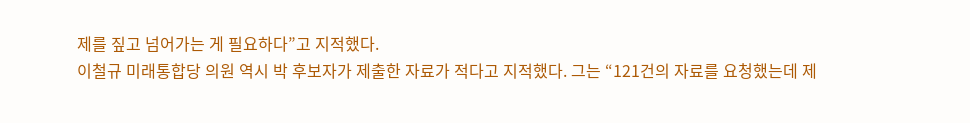제를 짚고 넘어가는 게 필요하다”고 지적했다.
이철규 미래통합당 의원 역시 박 후보자가 제출한 자료가 적다고 지적했다. 그는 “121건의 자료를 요청했는데 제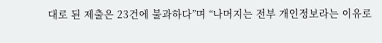대로 된 제출은 23건에 불과하다”며 “나머지는 전부 개인정보라는 이유로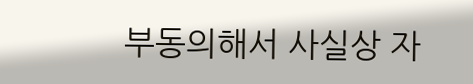부동의해서 사실상 자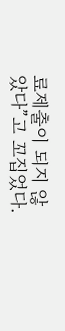료제출이 되지 않았다”고 꼬집었다.